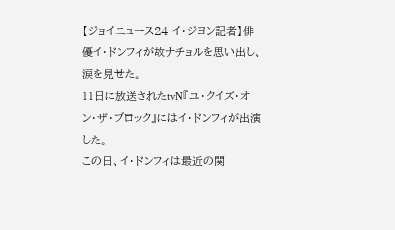【ジョイニュース24 イ・ジヨン記者】俳優イ・ドンフィが故ナチョルを思い出し、涙を見せた。
11日に放送されたtvN『ユ・クイズ・オン・ザ・ブロック』にはイ・ドンフィが出演した。
この日、イ・ドンフィは最近の関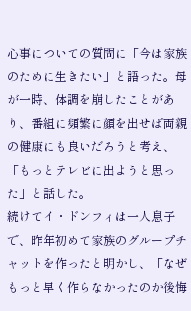心事についての質問に「今は家族のために生きたい」と語った。母が一時、体調を崩したことがあり、番組に頻繁に顔を出せば両親の健康にも良いだろうと考え、「もっとテレビに出ようと思った」と話した。
続けてイ・ドンフィは一人息子で、昨年初めて家族のグループチャットを作ったと明かし、「なぜもっと早く作らなかったのか後悔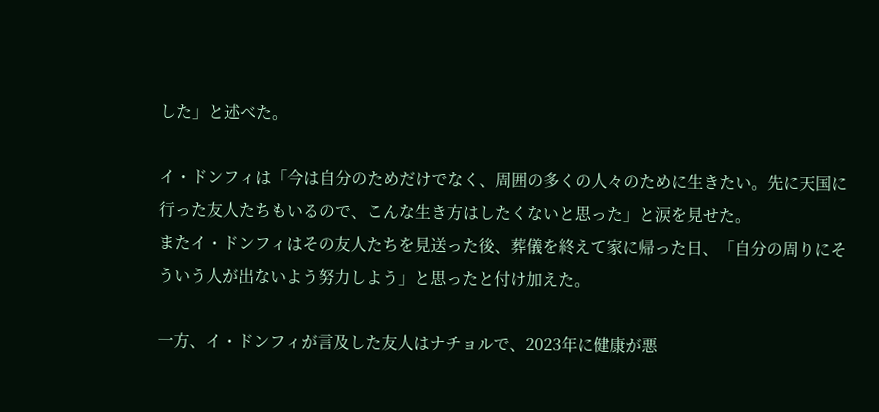した」と述べた。

イ・ドンフィは「今は自分のためだけでなく、周囲の多くの人々のために生きたい。先に天国に行った友人たちもいるので、こんな生き方はしたくないと思った」と涙を見せた。
またイ・ドンフィはその友人たちを見送った後、葬儀を終えて家に帰った日、「自分の周りにそういう人が出ないよう努力しよう」と思ったと付け加えた。

一方、イ・ドンフィが言及した友人はナチョルで、2023年に健康が悪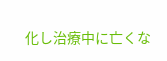化し治療中に亡くな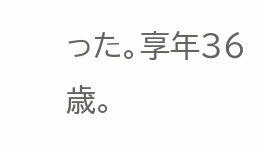った。享年36歳。